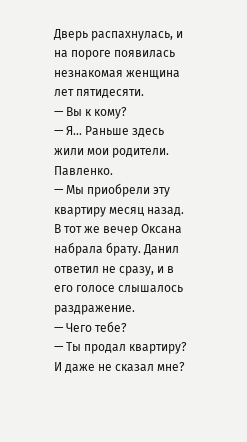Дверь распахнулась, и на пороге появилась незнакомая женщина лет пятидесяти.
— Вы к кому?
— Я… Раньше здесь жили мои родители. Павленко.
— Мы приобрели эту квартиру месяц назад.
В тот же вечер Оксана набрала брату. Данил ответил не сразу, и в его голосе слышалось раздражение.
— Чего тебе?
— Ты продал квартиру? И даже не сказал мне?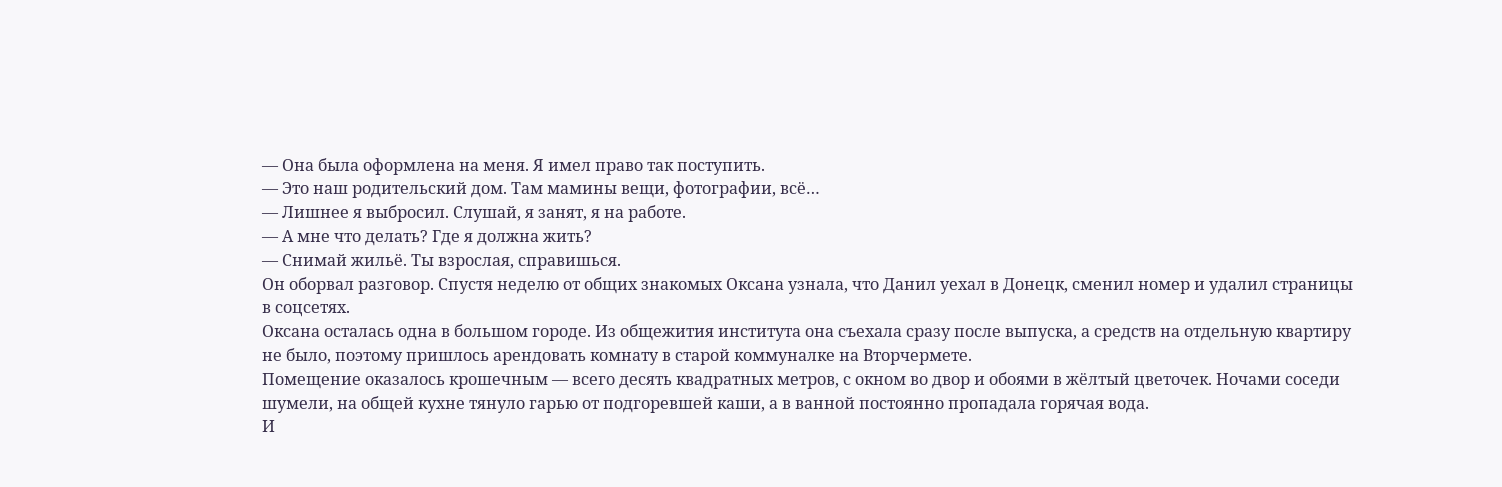— Она была оформлена на меня. Я имел право так поступить.
— Это наш родительский дом. Там мамины вещи, фотографии, всё…
— Лишнее я выбросил. Слушай, я занят, я на работе.
— А мне что делать? Где я должна жить?
— Снимай жильё. Ты взрослая, справишься.
Он оборвал разговор. Спустя неделю от общих знакомых Оксана узнала, что Данил уехал в Донецк, сменил номер и удалил страницы в соцсетях.
Оксана осталась одна в большом городе. Из общежития института она съехала сразу после выпуска, а средств на отдельную квартиру не было, поэтому пришлось арендовать комнату в старой коммуналке на Вторчермете.
Помещение оказалось крошечным — всего десять квадратных метров, с окном во двор и обоями в жёлтый цветочек. Ночами соседи шумели, на общей кухне тянуло гарью от подгоревшей каши, а в ванной постоянно пропадала горячая вода.
И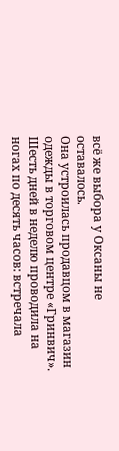всё же выбора у Оксаны не оставалось.
Она устроилась продавцом в магазин одежды в торговом центре «Гринвич». Шесть дней в неделю проводила на ногах по десять часов: встречала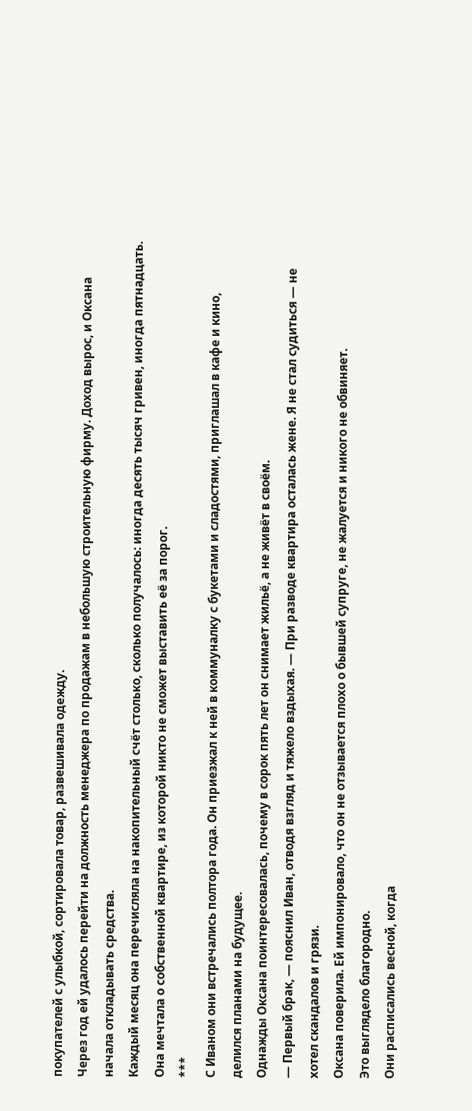покупателей с улыбкой, сортировала товар, развешивала одежду.
Через год ей удалось перейти на должность менеджера по продажам в небольшую строительную фирму. Доход вырос, и Оксана начала откладывать средства.
Каждый месяц она перечисляла на накопительный счёт столько, сколько получалось: иногда десять тысяч гривен, иногда пятнадцать. Она мечтала о собственной квартире, из которой никто не сможет выставить её за порог.
***
С Иваном они встречались полтора года. Он приезжал к ней в коммуналку с букетами и сладостями, приглашал в кафе и кино, делился планами на будущее.
Однажды Оксана поинтересовалась, почему в сорок пять лет он снимает жильё, а не живёт в своём.
— Первый брак, — пояснил Иван, отводя взгляд и тяжело вздыхая. — При разводе квартира осталась жене. Я не стал судиться — не хотел скандалов и грязи.
Оксана поверила. Ей импонировало, что он не отзывается плохо о бывшей супруге, не жалуется и никого не обвиняет.
Это выглядело благородно.
Они расписались весной, когда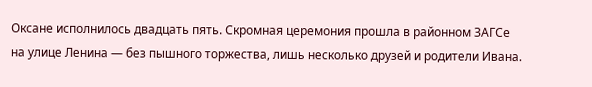Оксане исполнилось двадцать пять. Скромная церемония прошла в районном ЗАГСе на улице Ленина — без пышного торжества, лишь несколько друзей и родители Ивана.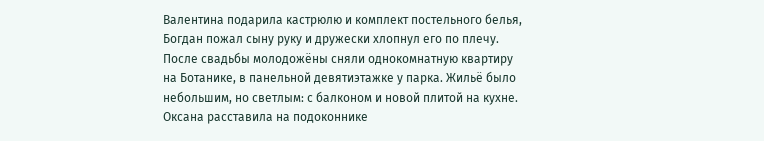Валентина подарила кастрюлю и комплект постельного белья, Богдан пожал сыну руку и дружески хлопнул его по плечу.
После свадьбы молодожёны сняли однокомнатную квартиру на Ботанике, в панельной девятиэтажке у парка. Жильё было небольшим, но светлым: с балконом и новой плитой на кухне.
Оксана расставила на подоконнике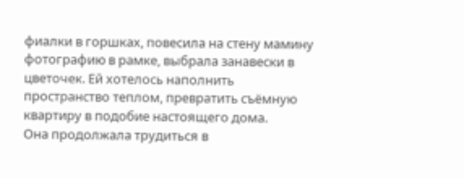фиалки в горшках, повесила на стену мамину фотографию в рамке, выбрала занавески в цветочек. Ей хотелось наполнить пространство теплом, превратить съёмную квартиру в подобие настоящего дома.
Она продолжала трудиться в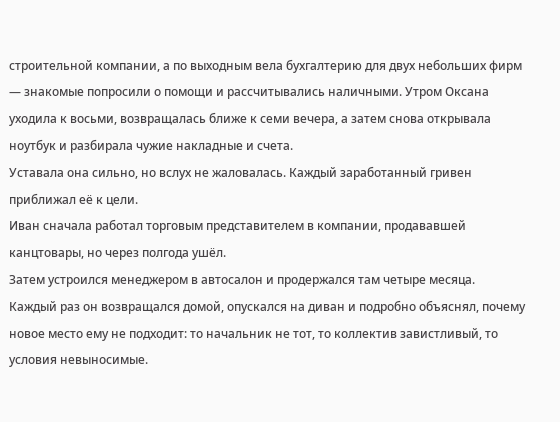строительной компании, а по выходным вела бухгалтерию для двух небольших фирм — знакомые попросили о помощи и рассчитывались наличными. Утром Оксана уходила к восьми, возвращалась ближе к семи вечера, а затем снова открывала ноутбук и разбирала чужие накладные и счета.
Уставала она сильно, но вслух не жаловалась. Каждый заработанный гривен приближал её к цели.
Иван сначала работал торговым представителем в компании, продававшей канцтовары, но через полгода ушёл.
Затем устроился менеджером в автосалон и продержался там четыре месяца.
Каждый раз он возвращался домой, опускался на диван и подробно объяснял, почему новое место ему не подходит: то начальник не тот, то коллектив завистливый, то условия невыносимые.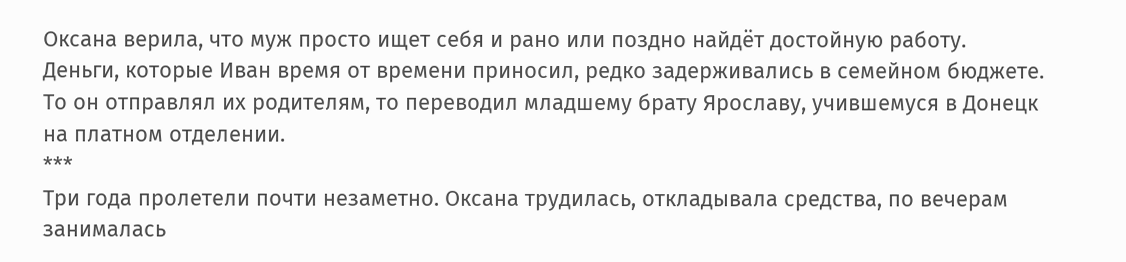Оксана верила, что муж просто ищет себя и рано или поздно найдёт достойную работу.
Деньги, которые Иван время от времени приносил, редко задерживались в семейном бюджете. То он отправлял их родителям, то переводил младшему брату Ярославу, учившемуся в Донецк на платном отделении.
***
Три года пролетели почти незаметно. Оксана трудилась, откладывала средства, по вечерам занималась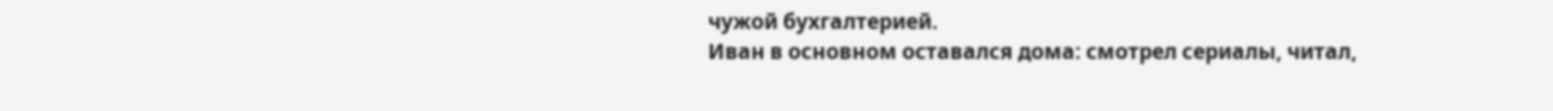чужой бухгалтерией.
Иван в основном оставался дома: смотрел сериалы, читал,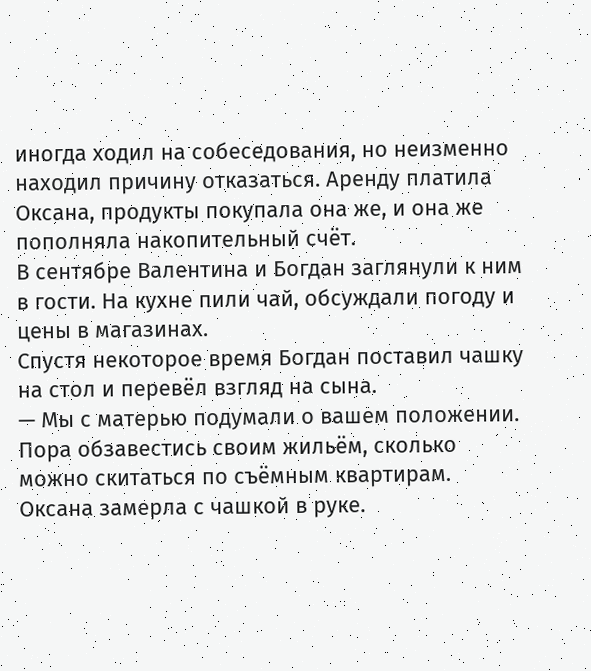иногда ходил на собеседования, но неизменно находил причину отказаться. Аренду платила Оксана, продукты покупала она же, и она же пополняла накопительный счёт.
В сентябре Валентина и Богдан заглянули к ним в гости. На кухне пили чай, обсуждали погоду и цены в магазинах.
Спустя некоторое время Богдан поставил чашку на стол и перевёл взгляд на сына.
— Мы с матерью подумали о вашем положении. Пора обзавестись своим жильём, сколько можно скитаться по съёмным квартирам.
Оксана замерла с чашкой в руке.